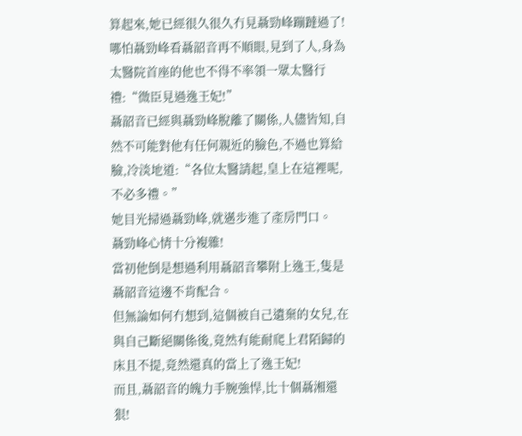算起來,她已經很久很久冇見聶勁峰蹦躂過了!
哪怕聶勁峰看聶韶音再不順眼,見到了人,身為太醫院首座的他也不得不率領一眾太醫行禮:“微臣見過逸王妃!”
聶韶音已經與聶勁峰脫離了關係,人儘皆知,自然不可能對他有任何親近的臉色,不過也算給臉,冷淡地道:“各位太醫請起,皇上在這裡呢,不必多禮。”
她目光掃過聶勁峰,就邁步進了產房門口。
聶勁峰心情十分複雜!
當初他倒是想過利用聶韶音攀附上逸王,隻是聶韶音這邊不肯配合。
但無論如何冇想到,這個被自己遺棄的女兒,在與自己斷絕關係後,竟然有能耐爬上君陌歸的床且不提,竟然還真的當上了逸王妃!
而且,聶韶音的魄力手腕強悍,比十個聶湘還狠!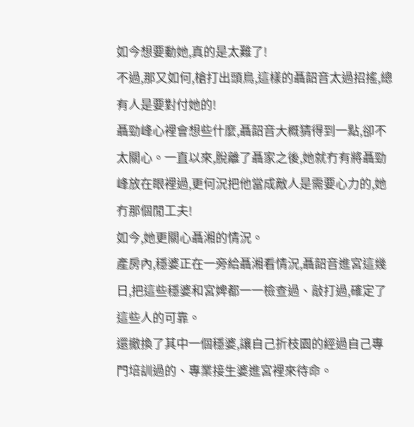如今想要動她,真的是太難了!
不過,那又如何,槍打出頭鳥,這樣的聶韶音太過招搖,總有人是要對付她的!
聶勁峰心裡會想些什麼,聶韶音大概猜得到一點,卻不太關心。一直以來,脫離了聶家之後,她就冇有將聶勁峰放在眼裡過,更何況把他當成敵人是需要心力的,她冇那個閒工夫!
如今,她更關心聶湘的情況。
產房內,穩婆正在一旁給聶湘看情況,聶韶音進宮這幾日,把這些穩婆和宮婢都一一檢查過、敲打過,確定了這些人的可靠。
還撤換了其中一個穩婆,讓自己折枝園的經過自己專門培訓過的、專業接生婆進宮裡來待命。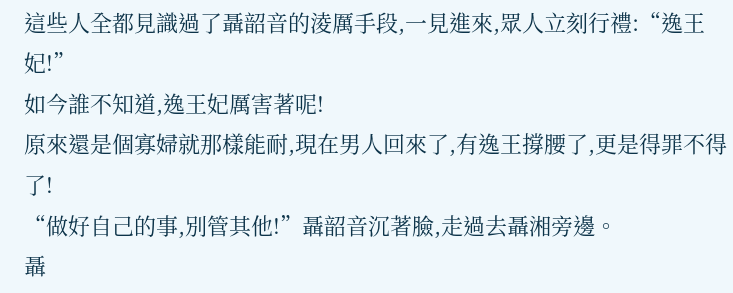這些人全都見識過了聶韶音的淩厲手段,一見進來,眾人立刻行禮:“逸王妃!”
如今誰不知道,逸王妃厲害著呢!
原來還是個寡婦就那樣能耐,現在男人回來了,有逸王撐腰了,更是得罪不得了!
“做好自己的事,別管其他!”聶韶音沉著臉,走過去聶湘旁邊。
聶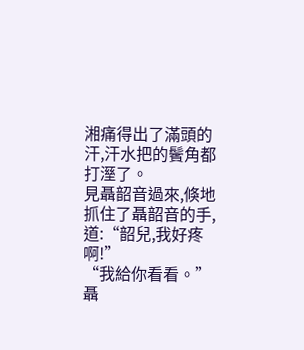湘痛得出了滿頭的汗,汗水把的鬢角都打溼了。
見聶韶音過來,倏地抓住了聶韶音的手,道:“韶兒,我好疼啊!”
“我給你看看。”聶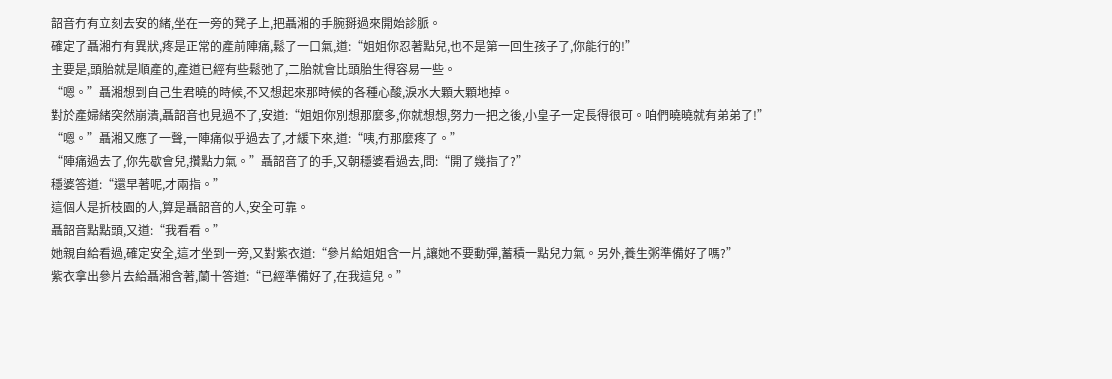韶音冇有立刻去安的緒,坐在一旁的凳子上,把聶湘的手腕掰過來開始診脈。
確定了聶湘冇有異狀,疼是正常的產前陣痛,鬆了一口氣,道:“姐姐你忍著點兒,也不是第一回生孩子了,你能行的!”
主要是,頭胎就是順產的,產道已經有些鬆弛了,二胎就會比頭胎生得容易一些。
“嗯。”聶湘想到自己生君曉的時候,不又想起來那時候的各種心酸,淚水大顆大顆地掉。
對於產婦緒突然崩潰,聶韶音也見過不了,安道:“姐姐你別想那麼多,你就想想,努力一把之後,小皇子一定長得很可。咱們曉曉就有弟弟了!”
“嗯。”聶湘又應了一聲,一陣痛似乎過去了,才緩下來,道:“咦,冇那麼疼了。”
“陣痛過去了,你先歇會兒,攢點力氣。”聶韶音了的手,又朝穩婆看過去,問:“開了幾指了?”
穩婆答道:“還早著呢,才兩指。”
這個人是折枝園的人,算是聶韶音的人,安全可靠。
聶韶音點點頭,又道:“我看看。”
她親自給看過,確定安全,這才坐到一旁,又對紫衣道:“參片給姐姐含一片,讓她不要動彈,蓄積一點兒力氣。另外,養生粥準備好了嗎?”
紫衣拿出參片去給聶湘含著,蘭十答道:“已經準備好了,在我這兒。”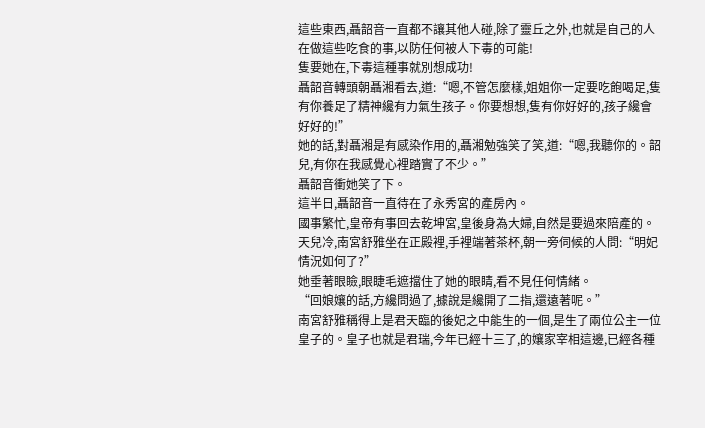這些東西,聶韶音一直都不讓其他人碰,除了靈丘之外,也就是自己的人在做這些吃食的事,以防任何被人下毒的可能!
隻要她在,下毒這種事就別想成功!
聶韶音轉頭朝聶湘看去,道:“嗯,不管怎麼樣,姐姐你一定要吃飽喝足,隻有你養足了精神纔有力氣生孩子。你要想想,隻有你好好的,孩子纔會好好的!”
她的話,對聶湘是有感染作用的,聶湘勉強笑了笑,道:“嗯,我聽你的。韶兒,有你在我感覺心裡踏實了不少。”
聶韶音衝她笑了下。
這半日,聶韶音一直待在了永秀宮的產房內。
國事繁忙,皇帝有事回去乾坤宮,皇後身為大婦,自然是要過來陪產的。
天兒冷,南宮舒雅坐在正殿裡,手裡端著茶杯,朝一旁伺候的人問:“明妃情況如何了?”
她垂著眼瞼,眼睫毛遮擋住了她的眼睛,看不見任何情緒。
“回娘孃的話,方纔問過了,據說是纔開了二指,還遠著呢。”
南宮舒雅稱得上是君天臨的後妃之中能生的一個,是生了兩位公主一位皇子的。皇子也就是君瑞,今年已經十三了,的孃家宰相這邊,已經各種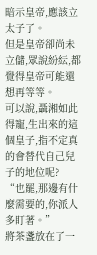暗示皇帝,應該立太子了。
但是皇帝卻尚未立儲,眾說紛紜,都覺得皇帝可能還想再等等。
可以說,聶湘如此得寵,生出來的這個皇子,指不定真的會替代自己兒子的地位呢?
“也罷,那邊有什麼需要的,你派人多盯著。”
將茶盞放在了一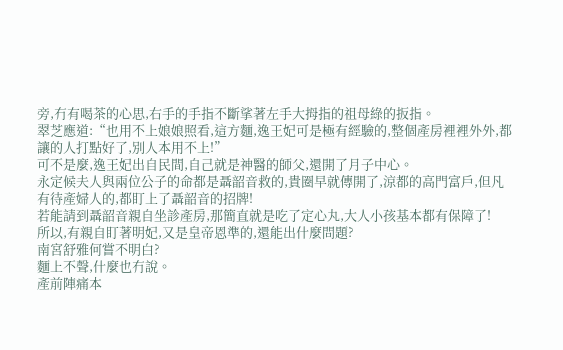旁,冇有喝茶的心思,右手的手指不斷挲著左手大拇指的祖母綠的扳指。
翠芝應道:“也用不上娘娘照看,這方麵,逸王妃可是極有經驗的,整個產房裡裡外外,都讓的人打點好了,別人本用不上!”
可不是麼,逸王妃出自民間,自己就是神醫的師父,還開了月子中心。
永定候夫人與兩位公子的命都是聶韶音救的,貴圈早就傳開了,涼都的高門富戶,但凡有待產婦人的,都盯上了聶韶音的招牌!
若能請到聶韶音親自坐診產房,那簡直就是吃了定心丸,大人小孩基本都有保障了!
所以,有親自盯著明妃,又是皇帝恩準的,還能出什麼問題?
南宮舒雅何嘗不明白?
麵上不聲,什麼也冇說。
產前陣痛本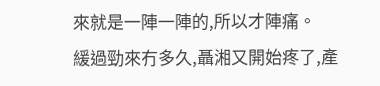來就是一陣一陣的,所以才陣痛。
緩過勁來冇多久,聶湘又開始疼了,產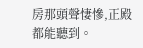房那頭聲悽慘,正殿都能聽到。